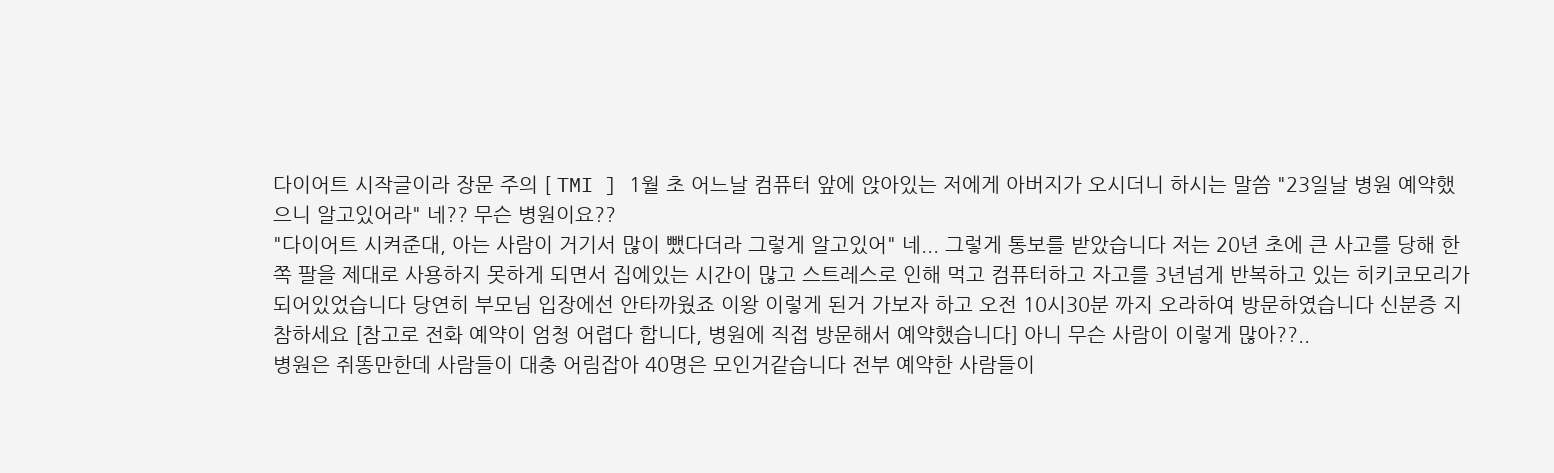다이어트 시작글이라 장문 주의 [ TMI ] 1월 초 어느날 컴퓨터 앞에 앉아있는 저에게 아버지가 오시더니 하시는 말씀 "23일날 병원 예약했으니 알고있어라" 네?? 무슨 병원이요??
"다이어트 시켜준대, 아는 사람이 거기서 많이 뺐다더라 그렇게 알고있어" 네... 그렇게 통보를 받았습니다 저는 20년 초에 큰 사고를 당해 한쪽 팔을 제대로 사용하지 못하게 되면서 집에있는 시간이 많고 스트레스로 인해 먹고 컴퓨터하고 자고를 3년넘게 반복하고 있는 히키코모리가 되어있었습니다 당연히 부모님 입장에선 안타까웠죠 이왕 이렇게 된거 가보자 하고 오전 10시30분 까지 오라하여 방문하였습니다 신분증 지참하세요 [참고로 전화 예약이 엄청 어렵다 합니다, 병원에 직접 방문해서 예약했습니다] 아니 무슨 사람이 이렇게 많아??..
병원은 쥐똥만한데 사람들이 대충 어림잡아 40명은 모인거같습니다 전부 예약한 사람들이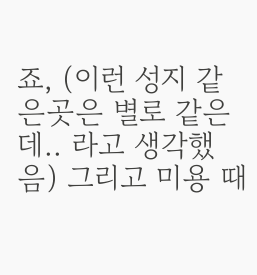죠, (이런 성지 같은곳은 별로 같은데.. 라고 생각했음) 그리고 미용 때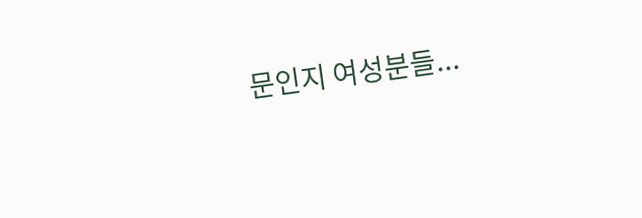문인지 여성분들...